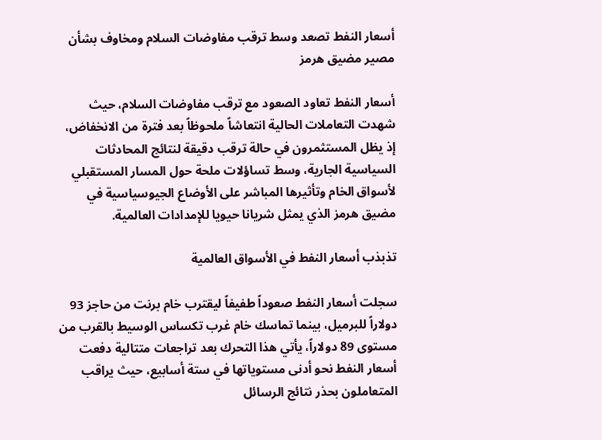أسعار النفط تصعد وسط ترقب مفاوضات السلام ومخاوف بشأن مصير مضيق هرمز

أسعار النفط تعاود الصعود مع ترقب مفاوضات السلام، حيث شهدت التعاملات الحالية انتعاشاً ملحوظاً بعد فترة من الانخفاض، إذ يظل المستثمرون في حالة ترقب دقيقة لنتائج المحادثات السياسية الجارية، وسط تساؤلات ملحة حول المسار المستقبلي لأسواق الخام وتأثيرها المباشر على الأوضاع الجيوسياسية في مضيق هرمز الذي يمثل شريانا حيويا للإمدادات العالمية.

تذبذب أسعار النفط في الأسواق العالمية

سجلت أسعار النفط صعوداً طفيفاً ليقترب خام برنت من حاجز 93 دولاراً للبرميل، بينما تماسك خام غرب تكساس الوسيط بالقرب من مستوى 89 دولاراً، يأتي هذا التحرك بعد تراجعات متتالية دفعت أسعار النفط نحو أدنى مستوياتها في ستة أسابيع، حيث يراقب المتعاملون بحذر نتائج الرسائل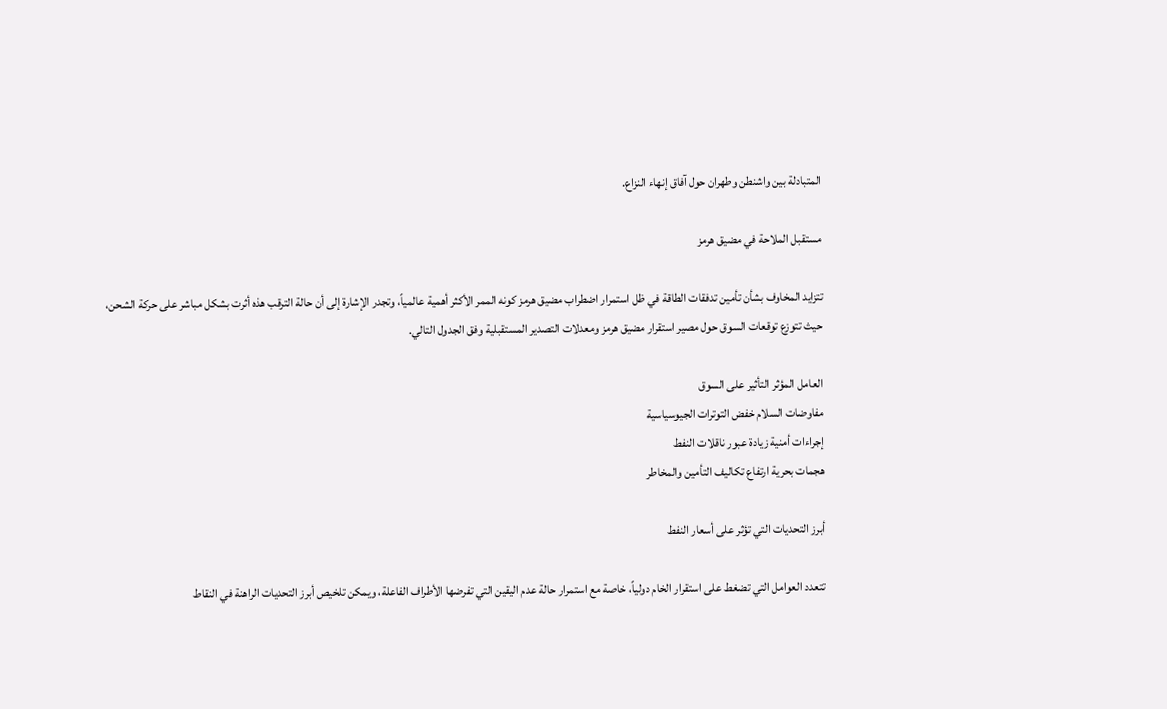المتبادلة بين واشنطن وطهران حول آفاق إنهاء النزاع.

مستقبل الملاحة في مضيق هرمز

تتزايد المخاوف بشأن تأمين تدفقات الطاقة في ظل استمرار اضطراب مضيق هرمز كونه الممر الأكثر أهمية عالمياً، وتجدر الإشارة إلى أن حالة الترقب هذه أثرت بشكل مباشر على حركة الشحن، حيث تتوزع توقعات السوق حول مصير استقرار مضيق هرمز ومعدلات التصدير المستقبلية وفق الجدول التالي.

العامل المؤثر التأثير على السوق
مفاوضات السلام خفض التوترات الجيوسياسية
إجراءات أمنية زيادة عبور ناقلات النفط
هجمات بحرية ارتفاع تكاليف التأمين والمخاطر

أبرز التحديات التي تؤثر على أسعار النفط

تتعدد العوامل التي تضغط على استقرار الخام دولياً، خاصة مع استمرار حالة عدم اليقين التي تفرضها الأطراف الفاعلة، ويمكن تلخيص أبرز التحديات الراهنة في النقاط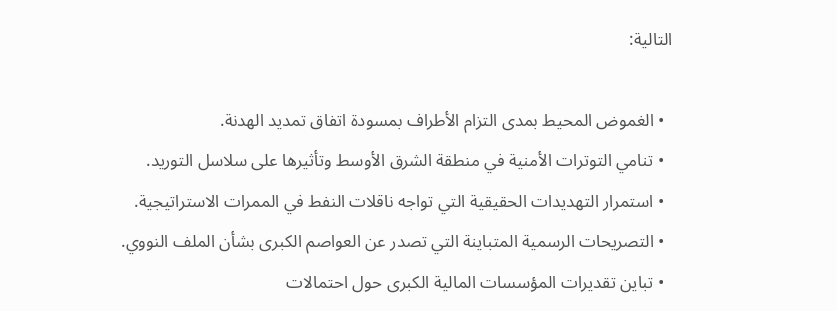التالية:

  • الغموض المحيط بمدى التزام الأطراف بمسودة اتفاق تمديد الهدنة.
  • تنامي التوترات الأمنية في منطقة الشرق الأوسط وتأثيرها على سلاسل التوريد.
  • استمرار التهديدات الحقيقية التي تواجه ناقلات النفط في الممرات الاستراتيجية.
  • التصريحات الرسمية المتباينة التي تصدر عن العواصم الكبرى بشأن الملف النووي.
  • تباين تقديرات المؤسسات المالية الكبرى حول احتمالات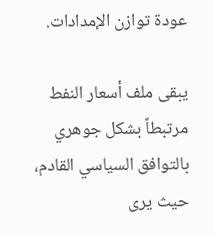عودة توازن الإمدادات.

يبقى ملف أسعار النفط مرتبطاً بشكل جوهري بالتوافق السياسي القادم، حيث يرى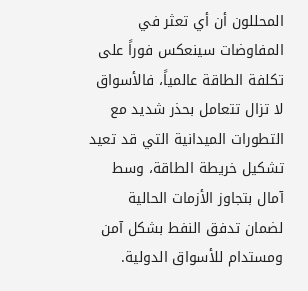المحللون أن أي تعثر في المفاوضات سينعكس فوراً على تكلفة الطاقة عالمياً، فالأسواق لا تزال تتعامل بحذر شديد مع التطورات الميدانية التي قد تعيد تشكيل خريطة الطاقة، وسط آمال بتجاوز الأزمات الحالية لضمان تدفق النفط بشكل آمن ومستدام للأسواق الدولية.